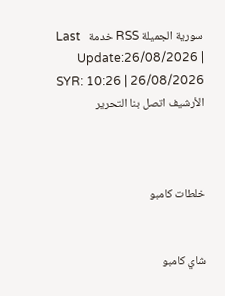سورية الجميلة RSS خدمة   Last Update:26/08/2026 | SYR: 10:26 | 26/08/2026
الأرشيف اتصل بنا التحرير



خلطات كامبو


شاي كامبو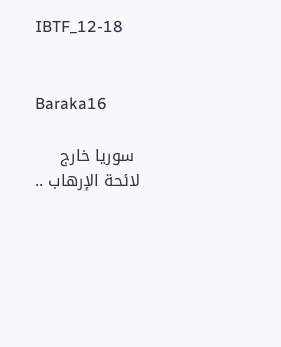IBTF_12-18


Baraka16

 سوريا خارج لائحة الإرهاب ..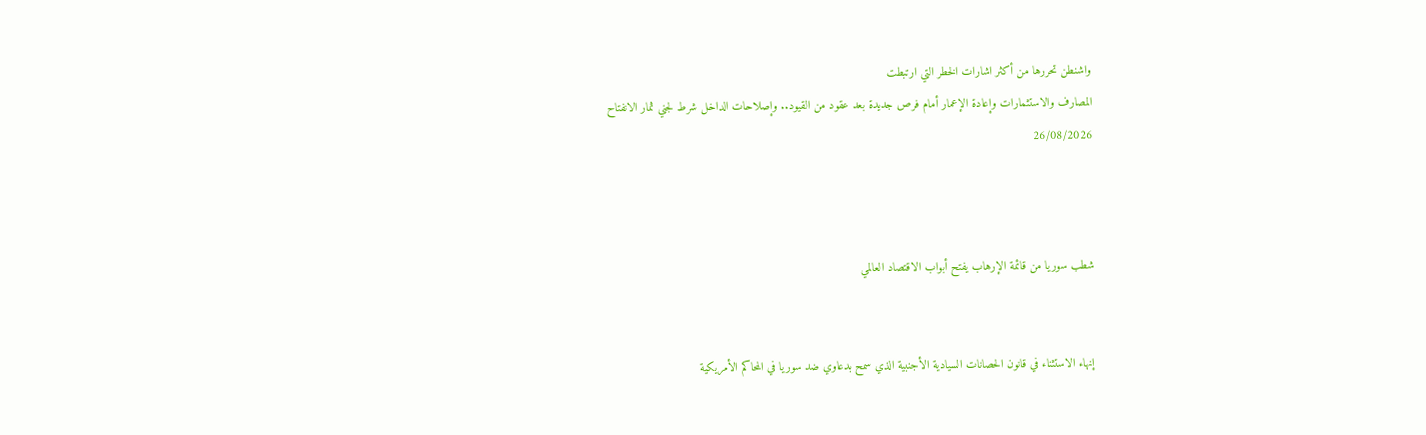واشنطن تحررها من أكثر اشارات الخطر التي ارتبطت
المصارف والاستثمارات وإعادة الإعمار أمام فرص جديدة بعد عقود من القيود.. وإصلاحات الداخل شرط لجني ثمار الانفتاح
26/08/2026



شطب سوريا من قائمة الإرهاب يفتح أبواب الاقتصاد العالمي


إنهاء الاستثناء في قانون الحصانات السيادية الأجنبية الذي سمح بدعاوي ضد سوريا في المحاكم الأمريكية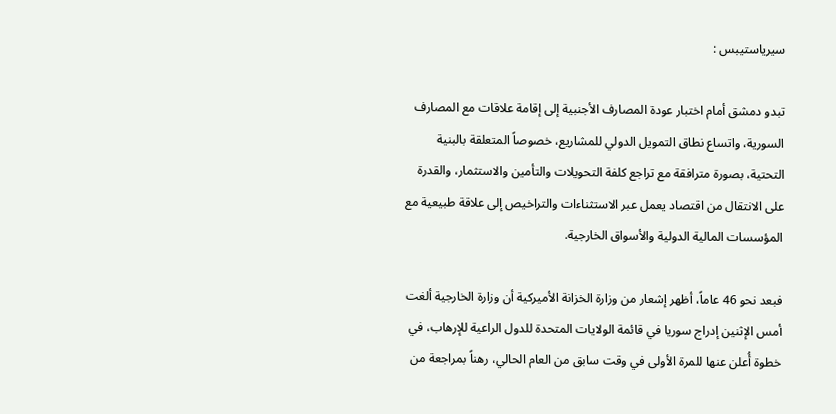سيرياستيبس :

تبدو دمشق أمام اختبار عودة المصارف الأجنبية إلى إقامة علاقات مع المصارف السورية، واتساع نطاق التمويل الدولي للمشاريع، خصوصاً المتعلقة بالبنية التحتية، بصورة مترافقة مع تراجع كلفة التحويلات والتأمين والاستثمار، والقدرة على الانتقال من اقتصاد يعمل عبر الاستثناءات والتراخيص إلى علاقة طبيعية مع المؤسسات المالية الدولية والأسواق الخارجية.

فبعد نحو 46 عاماً، أظهر إشعار من وزارة الخزانة الأميركية أن وزارة الخارجية ألغت أمس الإثنين إدراج سوريا في قائمة الولايات المتحدة للدول الراعية للإرهاب، في خطوة أُعلن عنها للمرة الأولى في وقت سابق من العام الحالي، رهناً بمراجعة من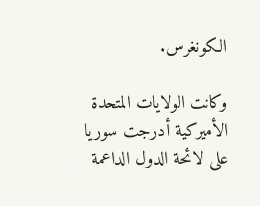الكونغرس.

وكانت الولايات المتحدة الأميركية أدرجت سوريا على لائحة الدول الداعمة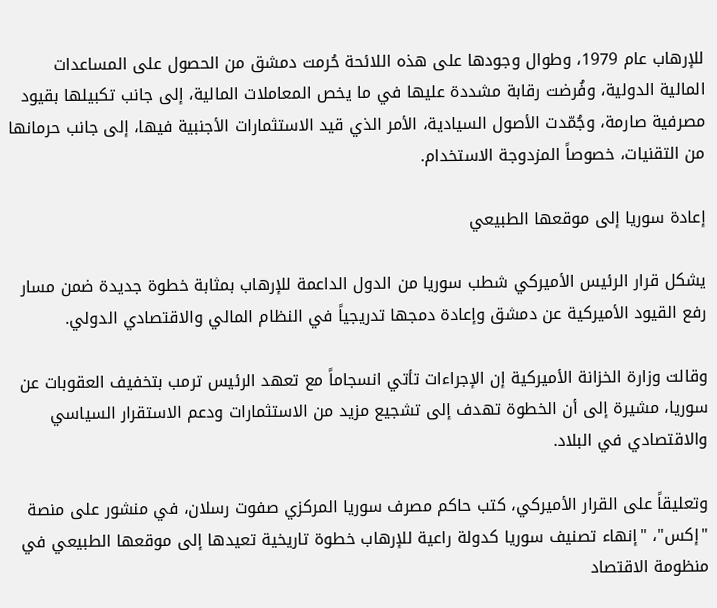للإرهاب عام 1979، وطوال وجودها على هذه اللائحة حُرمت دمشق من الحصول على المساعدات المالية الدولية، وفُرضت رقابة مشددة عليها في ما يخص المعاملات المالية، إلى جانب تكبيلها بقيود مصرفية صارمة، وجُمّدت الأصول السيادية، الأمر الذي قيد الاستثمارات الأجنبية فيها، إلى جانب حرمانها من التقنيات، خصوصاً المزدوجة الاستخدام.

إعادة سوريا إلى موقعها الطبيعي

يشكل قرار الرئيس الأميركي شطب سوريا من الدول الداعمة للإرهاب بمثابة خطوة جديدة ضمن مسار رفع القيود الأميركية عن دمشق وإعادة دمجها تدريجياً في النظام المالي والاقتصادي الدولي.

وقالت وزارة الخزانة الأميركية إن الإجراءات تأتي انسجاماً مع تعهد الرئيس ترمب بتخفيف العقوبات عن سوريا، مشيرة إلى أن الخطوة تهدف إلى تشجيع مزيد من الاستثمارات ودعم الاستقرار السياسي والاقتصادي في البلاد.

وتعليقاً على القرار الأميركي، كتب حاكم مصرف سوريا المركزي صفوت رسلان، في منشور على منصة "إكس"، "إنهاء تصنيف سوريا كدولة راعية للإرهاب خطوة تاريخية تعيدها إلى موقعها الطبيعي في منظومة الاقتصاد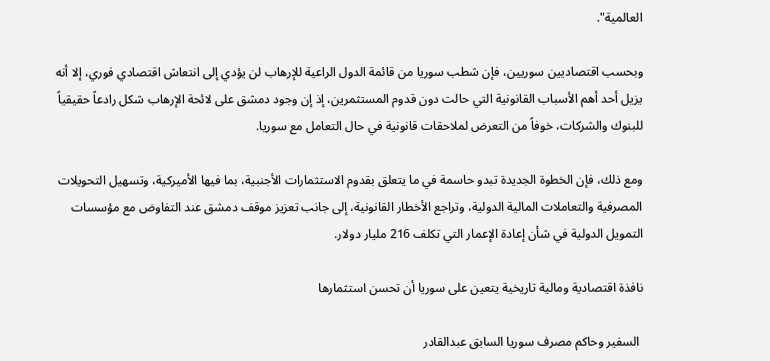العالمية".

وبحسب اقتصاديين سوريين، فإن شطب سوريا من قائمة الدول الراعية للإرهاب لن يؤدي إلى انتعاش اقتصادي فوري، إلا أنه يزيل أحد أهم الأسباب القانونية التي حالت دون قدوم المستثمرين، إذ إن وجود دمشق على لائحة الإرهاب شكل رادعاً حقيقياً للبنوك والشركات، خوفاً من التعرض لملاحقات قانونية في حال التعامل مع سوريا.

ومع ذلك، فإن الخطوة الجديدة تبدو حاسمة في ما يتعلق بقدوم الاستثمارات الأجنبية، بما فيها الأميركية، وتسهيل التحويلات المصرفية والتعاملات المالية الدولية، وتراجع الأخطار القانونية، إلى جانب تعزيز موقف دمشق عند التفاوض مع مؤسسات التمويل الدولية في شأن إعادة الإعمار التي تكلف 216 مليار دولار.

نافذة اقتصادية ومالية تاريخية يتعين على سوريا أن تحسن استثمارها

 السفير وحاكم مصرف سوريا السابق عبدالقادر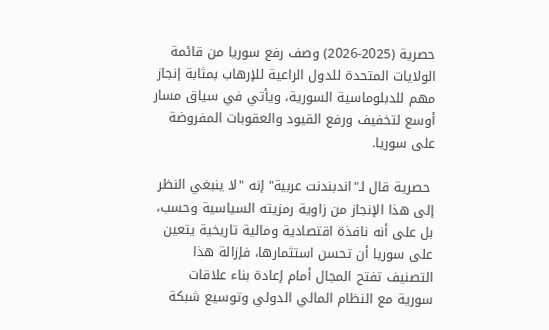حصرية (2025-2026) وصف رفع سوريا من قائمة الولايات المتحدة للدول الراعية للإرهاب بمثابة إنجاز مهم للدبلوماسية السورية، ويأتي في سياق مسار أوسع لتخفيف ورفع القيود والعقوبات المفروضة على سوريا.

 حصرية قال لـ"اندبندنت عربية" إنه "لا ينبغي النظر إلى هذا الإنجاز من زاوية رمزيته السياسية وحسب، بل على أنه نافذة اقتصادية ومالية تاريخية يتعين على سوريا أن تحسن استثمارها، فإزالة هذا التصنيف تفتح المجال أمام إعادة بناء علاقات سورية مع النظام المالي الدولي وتوسيع شبكة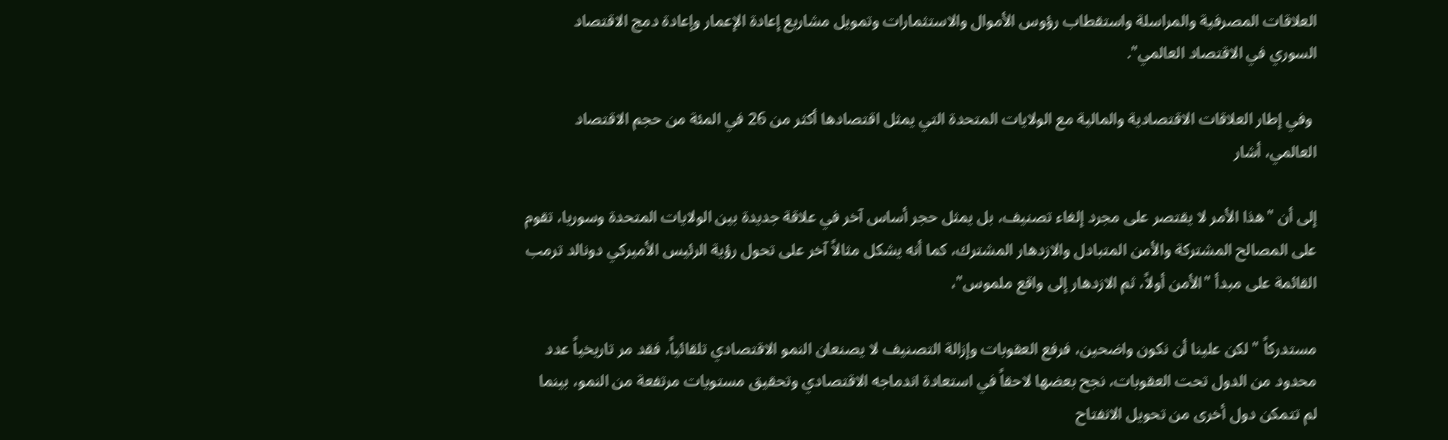العلاقات المصرفية والمراسلة واستقطاب رؤوس الأموال والاستثمارات وتمويل مشاريع إعادة الإعمار وإعادة دمج الاقتصاد السوري في الاقتصاد العالمي".

 وفي إطار العلاقات الاقتصادية والمالية مع الولايات المتحدة التي يمثل اقتصادها أكثر من 26 في المئة من حجم الاقتصاد العالمي، أشار

إلى أن "هذا الأمر لا يقتصر على مجرد إلغاء تصنيف، بل يمثل حجر أساس آخر في علاقة جديدة بين الولايات المتحدة وسوريا، تقوم على المصالح المشتركة والأمن المتبادل والازدهار المشترك، كما أنه يشكل مثالاً آخر على تحول رؤية الرئيس الأميركي دونالد ترمب القائمة على مبدأ "الأمن أولاً، ثم الازدهار إلى واقع ملموس"،

مستدركاً "لكن علينا أن نكون واضحين، فرفع العقوبات وإزالة التصنيف لا يصنعان النمو الاقتصادي تلقائياً، فقد مر تاريخياً عدد محدود من الدول تحت العقوبات، نجح بعضها لاحقاً في استعادة اندماجه الاقتصادي وتحقيق مستويات مرتفعة من النمو، بينما لم تتمكن دول أخرى من تحويل الانفتاح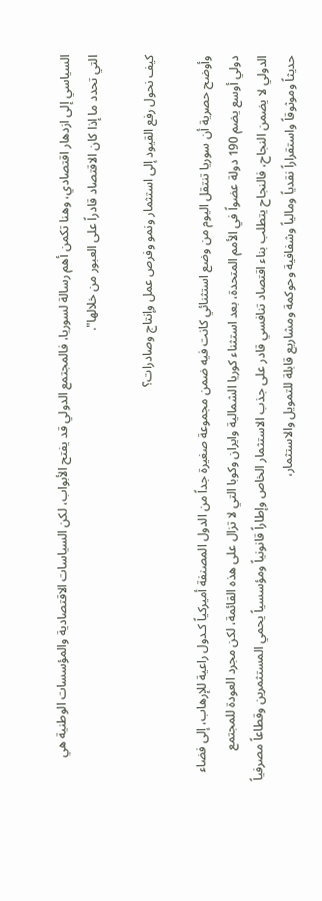السياسي إلى ازدهار اقتصادي، وهنا تكمن أهم رسالة لسوريا، فالمجتمع الدولي قد يفتح الأبواب، لكن السياسات الاقتصادية والمؤسسات الوطنية هي التي تحدد ما إذا كان الاقتصاد قادراً على العبور من خلالها".

كيف نحول رفع القيود إلى استثمار ونمو وفرص عمل وإنتاج وصادرات؟

وأوضح حصرية أن سوريا تنتقل اليوم من وضع استثنائي كانت فيه ضمن مجموعة صغيرة جداً من الدول المصنفة أميركياً كـدول راعية للإرهاب، إلى فضاء دولي أوسع يضم 190 دولة عضواً في الأمم المتحدة، بعد استثناء كوريا الشمالية وايران وكوبا التي لا تزال على هذه القائمة، لكن مجرد العودة للمجتمع الدولي لا يضمن النجاح، فالنجاح يتطلب بناء اقتصاد تنافسي قادر على جذب الاستثمار الخاص وإطاراً قانونياً ومؤسسياً يحمي المستثمرين وقطاعاً مصرفياً حديثاً وموثوقاً واستقراراً نقدياً ومالياً وشفافية وحوكمة ومشاريع قابلة للتمويل والاستثمار،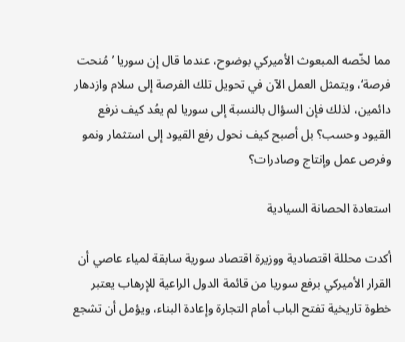مما لخّصه المبعوث الأميركي بوضوح، عندما قال إن سوريا ’مُنحت فرصة‘، ويتمثل العمل الآن في تحويل تلك الفرصة إلى سلام وازدهار دائمين، لذلك فإن السؤال بالنسبة إلى سوريا لم يعُد كيف نرفع القيود وحسب؟ بل أصبح كيف نحول رفع القيود إلى استثمار ونمو وفرص عمل وإنتاج وصادرات؟

استعادة الحصانة السيادية

أكدت محللة اقتصادية ووزيرة اقتصاد سورية سابقة لمياء عاصي أن القرار الأميركي برفع سوريا من قائمة الدول الراعية للإرهاب يعتبر خطوة تاريخية تفتح الباب أمام التجارة وإعادة البناء، ويؤمل أن تشجع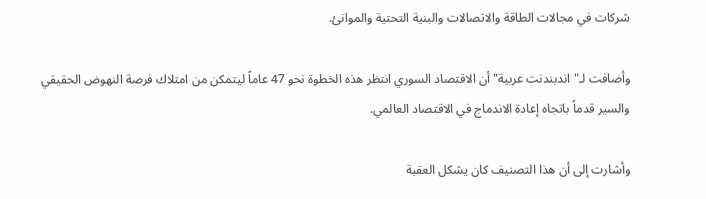شركات في مجالات الطاقة والاتصالات والبنية التحتية والموانئ.

وأضافت لـ"اندبندنت عربية" أن الاقتصاد السوري انتظر هذه الخطوة نحو 47 عاماً ليتمكن من امتلاك فرصة النهوض الحقيقي والسير قدماً باتجاه إعادة الاندماج في الاقتصاد العالمي.

وأشارت إلى أن هذا التصنيف كان يشكل العقبة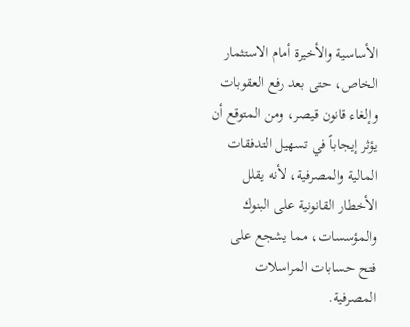الأساسية والأخيرة أمام الاستثمار الخاص، حتى بعد رفع العقوبات وإلغاء قانون قيصر، ومن المتوقع أن يؤثر إيجاباً في تسهيل التدفقات المالية والمصرفية، لأنه يقلل الأخطار القانونية على البنوك والمؤسسات، مما يشجع على فتح حسابات المراسلات المصرفية.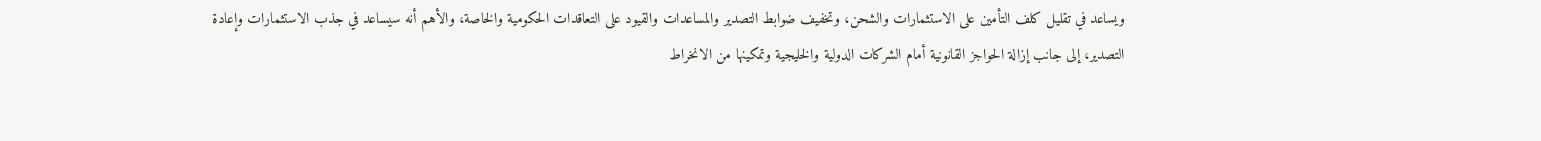ويساعد في تقليل كلف التأمين على الاستثمارات والشحن، وتخفيف ضوابط التصدير والمساعدات والقيود على التعاقدات الحكومية والخاصة، والأهم أنه سيساعد في جذب الاستثمارات وإعادة التصدير، إلى جانب إزالة الحواجز القانونية أمام الشركات الدولية والخليجية وتمكينها من الانخراط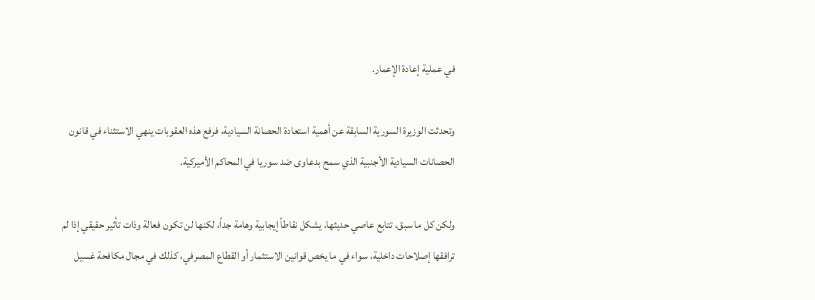في عملية إعادة الإعمار.

وتحدثت الوزيرة السورية السابقة عن أهمية استعادة الحصانة السيادية، فرفع هذه العقوبات ينهي الاستثناء في قانون الحصانات السيادية الأجنبية الذي سمح بدعاوى ضد سوريا في المحاكم الأميركية.

ولكن كل ما سبق، تتابع عاصي حديثها، يشكل نقاطاً إيجابية وهامة جداً، لكنها لن تكون فعالة وذات تأثير حقيقي إذا لم ترافقها إصلاحات داخلية، سواء في ما يخص قوانين الاستثمار أو القطاع المصرفي، كذلك في مجال مكافحة غسيل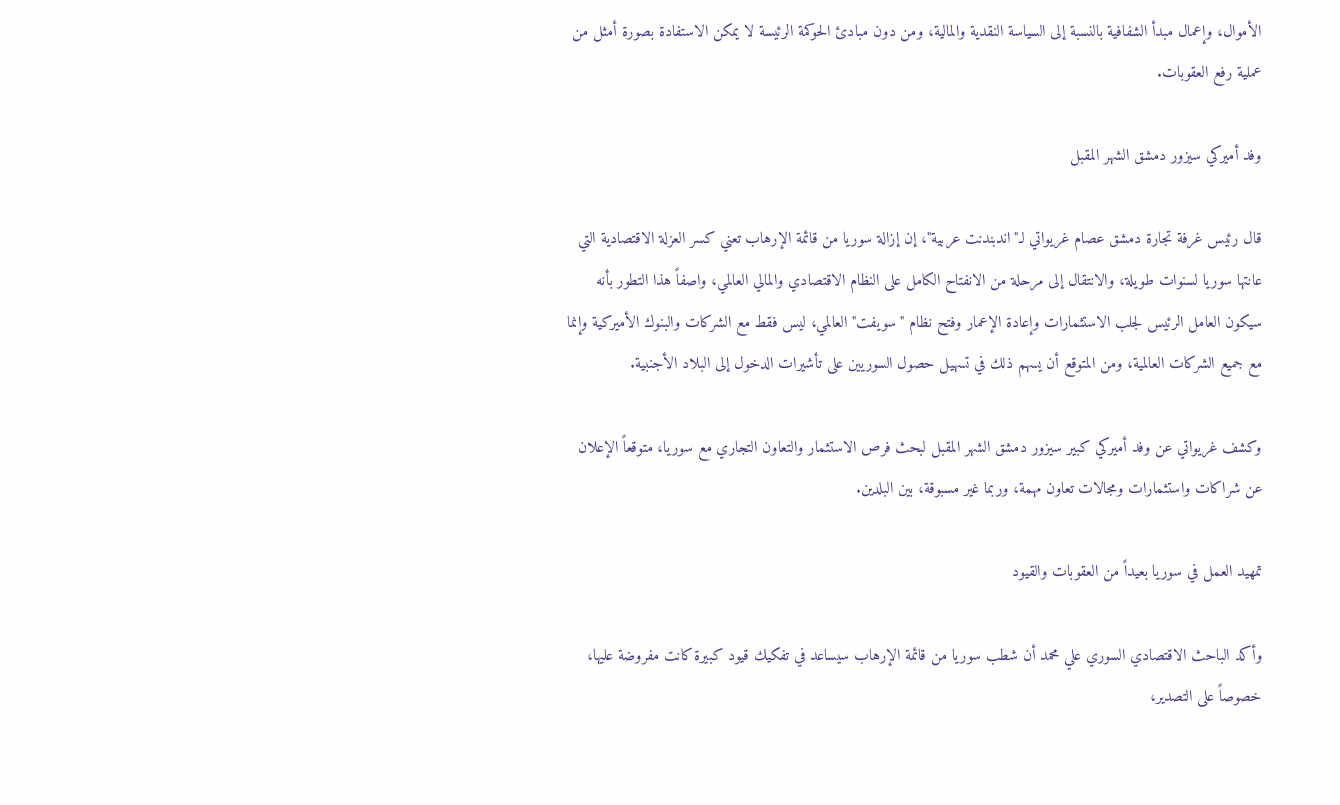الأموال، وإعمال مبدأ الشفافية بالنسبة إلى السياسة النقدية والمالية، ومن دون مبادئ الحوكمة الرئيسة لا يمكن الاستفادة بصورة أمثل من عملية رفع العقوبات.

وفد أميركي سيزور دمشق الشهر المقبل

قال رئيس غرفة تجارة دمشق عصام غريواتي لـ"اندبندنت عربية"، إن إزالة سوريا من قائمة الإرهاب تعني كسر العزلة الاقتصادية التي عانتها سوريا لسنوات طويلة، والانتقال إلى مرحلة من الانفتاح الكامل على النظام الاقتصادي والمالي العالمي، واصفاً هذا التطور بأنه سيكون العامل الرئيس لجلب الاستثمارات وإعادة الإعمار وفتح نظام "سويفت" العالمي، ليس فقط مع الشركات والبنوك الأميركية وإنما مع جميع الشركات العالمية، ومن المتوقع أن يسهم ذلك في تسهيل حصول السوريين على تأشيرات الدخول إلى البلاد الأجنبية.

وكشف غريواتي عن وفد أميركي كبير سيزور دمشق الشهر المقبل لبحث فرص الاستثمار والتعاون التجاري مع سوريا، متوقعاً الإعلان عن شراكات واستثمارات ومجالات تعاون مهمة، وربما غير مسبوقة، بين البلدين.

تمهيد العمل في سوريا بعيداً من العقوبات والقيود

وأكد الباحث الاقتصادي السوري علي محمد أن شطب سوريا من قائمة الإرهاب سيساعد في تفكيك قيود كبيرة كانت مفروضة عليها، خصوصاً على التصدير،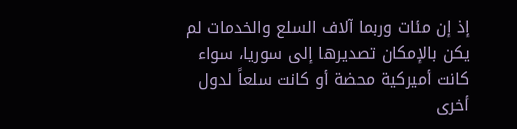إذ إن مئات وربما آلاف السلع والخدمات لم يكن بالإمكان تصديرها إلى سوريا، سواء كانت أميركية محضة أو كانت سلعاً لدول أخرى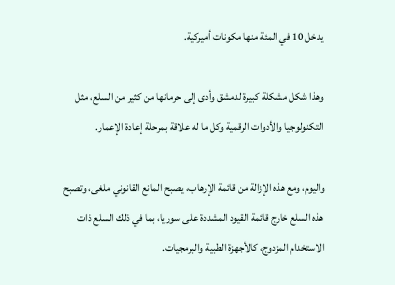يدخل 10 في المئة منها مكونات أميركية.

وهذا شكل مشكلة كبيرة لدمشق وأدى إلى حرمانها من كثير من السلع، مثل التكنولوجيا والأدوات الرقمية وكل ما له علاقة بمرحلة إعادة الإعمار.

واليوم، ومع هذه الإزالة من قائمة الإرهاب، يصبح المانع القانوني ملغى، وتصبح هذه السلع خارج قائمة القيود المشددة على سوريا، بما في ذلك السلع ذات الاستخدام المزدوج، كالأجهزة الطبية والبرمجيات.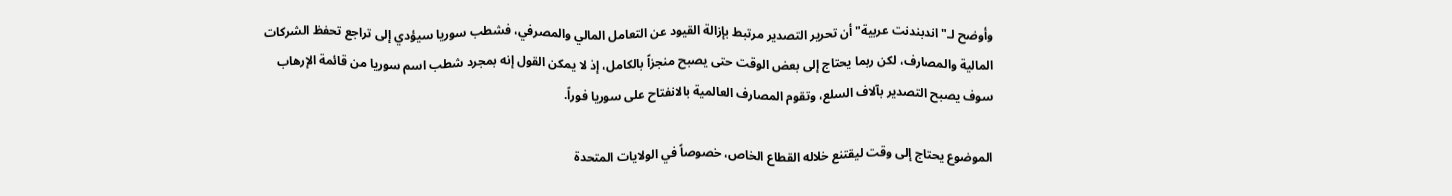وأوضح لـ"اندبندنت عربية" أن تحرير التصدير مرتبط بإزالة القيود عن التعامل المالي والمصرفي، فشطب سوريا سيؤدي إلى تراجع تحفظ الشركات المالية والمصارف، لكن ربما يحتاج إلى بعض الوقت حتى يصبح منجزاً بالكامل، إذ لا يمكن القول إنه بمجرد شطب اسم سوريا من قائمة الإرهاب سوف يصبح التصدير بآلاف السلع، وتقوم المصارف العالمية بالانفتاح على سوريا فوراً.

الموضوع يحتاج إلى وقت ليقتنع خلاله القطاع الخاص، خصوصاً في الولايات المتحدة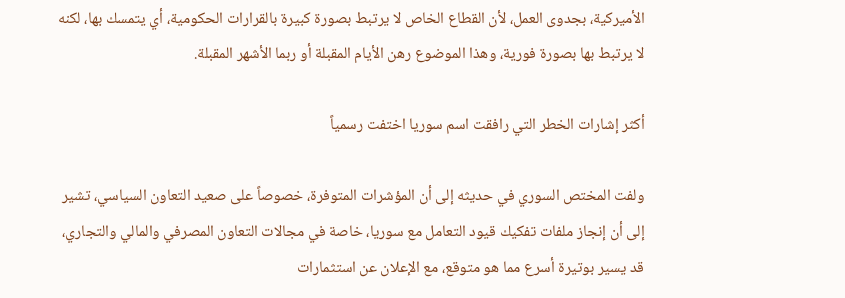الأميركية، بجدوى العمل، لأن القطاع الخاص لا يرتبط بصورة كبيرة بالقرارات الحكومية، أي يتمسك بها، لكنه لا يرتبط بها بصورة فورية، وهذا الموضوع رهن الأيام المقبلة أو ربما الأشهر المقبلة.

أكثر إشارات الخطر التي رافقت اسم سوريا اختفت رسمياً

ولفت المختص السوري في حديثه إلى أن المؤشرات المتوفرة، خصوصاً على صعيد التعاون السياسي، تشير إلى أن إنجاز ملفات تفكيك قيود التعامل مع سوريا، خاصة في مجالات التعاون المصرفي والمالي والتجاري، قد يسير بوتيرة أسرع مما هو متوقع، مع الإعلان عن استثمارات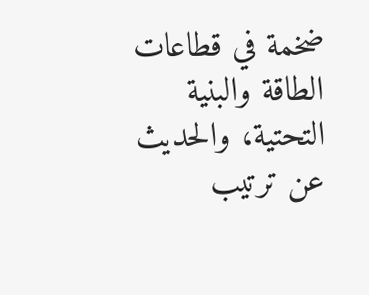ضخمة في قطاعات الطاقة والبنية التحتية، والحديث عن ترتيب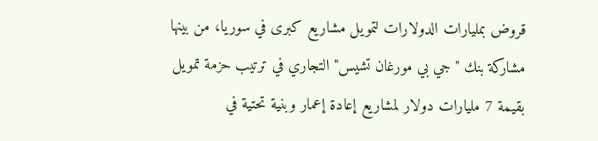قروض بمليارات الدولارات لتمويل مشاريع كبرى في سوريا، من بينها مشاركة بنك "جي بي مورغان تشيس" التجاري في ترتيب حزمة تمويل بقيمة 7 مليارات دولار لمشاريع إعادة إعمار وبنية تحتية في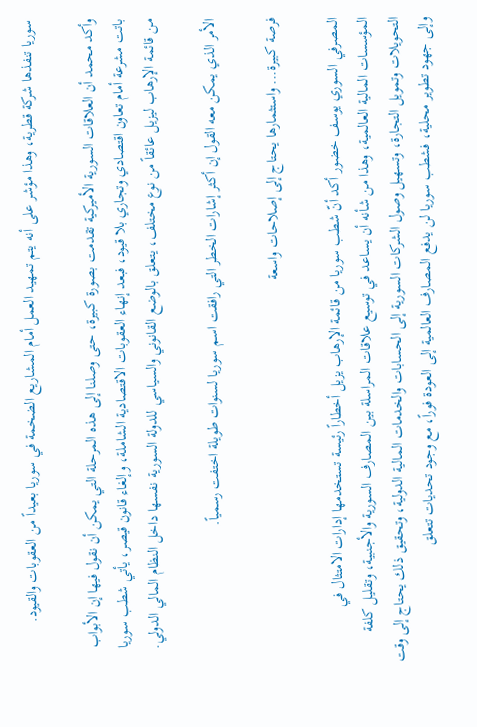سوريا تنفذها شركة قطرية، وهذا مؤشر على أنه يتم تمهيد العمل أمام المشاريع الضخمة في سوريا بعيداً من العقوبات والقيود.

وأكد محمد أن العلاقات السورية الأميركية تقدمت بصورة كبيرة، حتى وصلنا إلى هذه المرحلة التي يمكن أن نقول فيها إن الأبواب باتت مشرعة أمام تعاون اقتصادي وتجاري بلا قيود، فبعد إنهاء العقوبات الاقتصادية الشاملة، وإلغاء قانون قيصر، يأتي شطب سوريا من قائمة الإرهاب ليزيل عائقاً من نوع مختلف، يتعلق بالوضع القانوني والسياسي للدولة السورية نفسها داخل النظام المالي الدولي.

الأمر الذي يمكن معه القول إن أكثر إشارات الخطر التي رافقت اسم سوريا لسنوات طويلة اختفت رسمياً.

فرصة كبيرة... واستثمارها يحتاج إلى إصلاحات واسعة

المصرفي السوري يوسف خضور أكد أنّ شطب سوريا من قائمة الإرهاب يزيل أخطاراً رئيسة تستخدمها إدارات الامتثال في المؤسسات المالية العالمية، وهذا من شأنه أن يساعد في توسيع علاقات المراسلة بين المصارف السورية والأجنبية، وتقليل كلفة التحويلات وتمويل التجارة، وتسهيل وصول الشركات السورية إلى الحسابات والخدمات المالية الدولية، وتحقيق ذلك يحتاج إلى وقت وإلى جهود تطوير محلية، فشطب سوريا لن يدفع المصارف العالمية إلى العودة فوراً، مع وجود تحديات تتعلق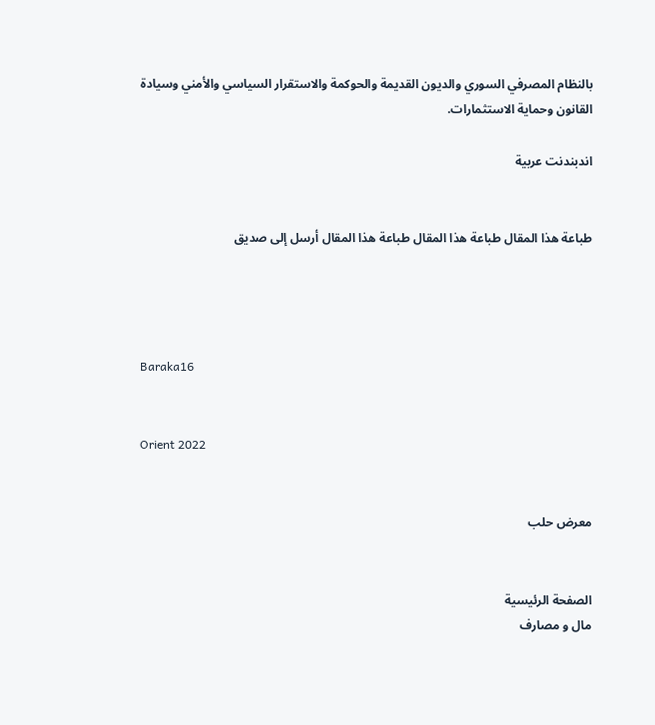بالنظام المصرفي السوري والديون القديمة والحوكمة والاستقرار السياسي والأمني وسيادة القانون وحماية الاستثمارات.

اندبندنت عربية


طباعة هذا المقال طباعة هذا المقال طباعة هذا المقال أرسل إلى صديق




Baraka16


Orient 2022


معرض حلب


الصفحة الرئيسية
مال و مصارف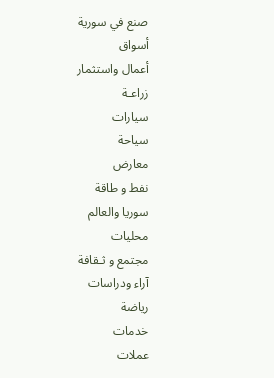صنع في سورية
أسواق
أعمال واستثمار
زراعـة
سيارات
سياحة
معارض
نفط و طاقة
سوريا والعالم
محليات
مجتمع و ثـقافة
آراء ودراسات
رياضة
خدمات
عملات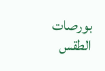بورصات
الطقس